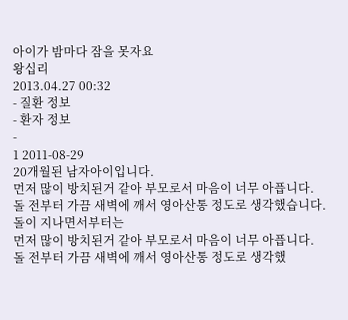아이가 밤마다 잠을 못자요
왕십리
2013.04.27 00:32
- 질환 정보
- 환자 정보
-
1 2011-08-29
20개월된 남자아이입니다.
먼저 많이 방치된거 같아 부모로서 마음이 너무 아픕니다.
돌 전부터 가끔 새벽에 깨서 영아산통 정도로 생각했습니다. 돌이 지나면서부터는
먼저 많이 방치된거 같아 부모로서 마음이 너무 아픕니다.
돌 전부터 가끔 새벽에 깨서 영아산통 정도로 생각했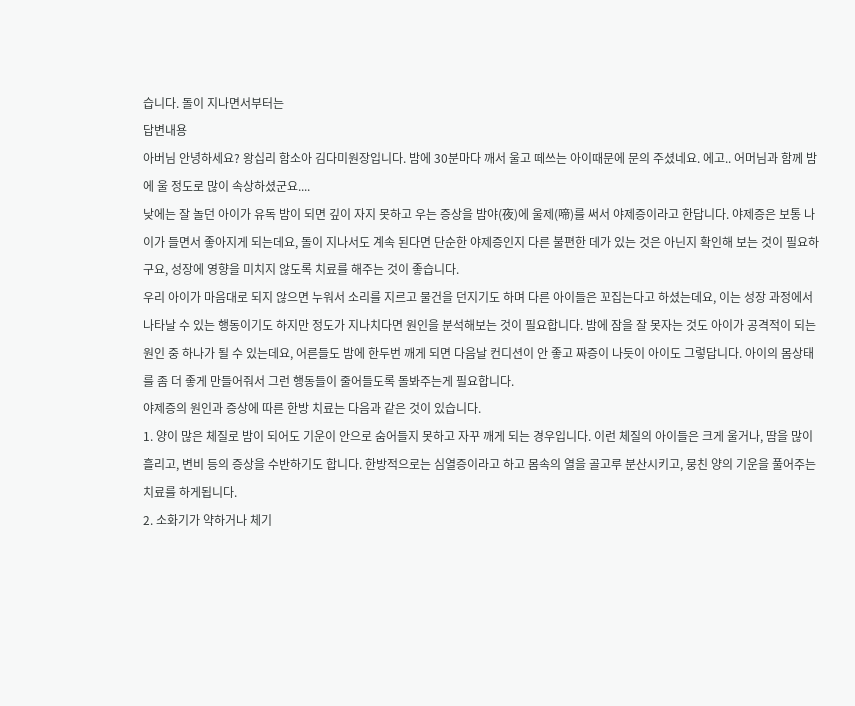습니다. 돌이 지나면서부터는
답변내용
아버님 안녕하세요? 왕십리 함소아 김다미원장입니다. 밤에 30분마다 깨서 울고 떼쓰는 아이때문에 문의 주셨네요. 에고.. 어머님과 함께 밤에 울 정도로 많이 속상하셨군요....
낮에는 잘 놀던 아이가 유독 밤이 되면 깊이 자지 못하고 우는 증상을 밤야(夜)에 울제(啼)를 써서 야제증이라고 한답니다. 야제증은 보통 나이가 들면서 좋아지게 되는데요, 돌이 지나서도 계속 된다면 단순한 야제증인지 다른 불편한 데가 있는 것은 아닌지 확인해 보는 것이 필요하구요, 성장에 영향을 미치지 않도록 치료를 해주는 것이 좋습니다.
우리 아이가 마음대로 되지 않으면 누워서 소리를 지르고 물건을 던지기도 하며 다른 아이들은 꼬집는다고 하셨는데요, 이는 성장 과정에서 나타날 수 있는 행동이기도 하지만 정도가 지나치다면 원인을 분석해보는 것이 필요합니다. 밤에 잠을 잘 못자는 것도 아이가 공격적이 되는 원인 중 하나가 될 수 있는데요, 어른들도 밤에 한두번 깨게 되면 다음날 컨디션이 안 좋고 짜증이 나듯이 아이도 그렇답니다. 아이의 몸상태를 좀 더 좋게 만들어줘서 그런 행동들이 줄어들도록 돌봐주는게 필요합니다.
야제증의 원인과 증상에 따른 한방 치료는 다음과 같은 것이 있습니다.
1. 양이 많은 체질로 밤이 되어도 기운이 안으로 숨어들지 못하고 자꾸 깨게 되는 경우입니다. 이런 체질의 아이들은 크게 울거나, 땀을 많이 흘리고, 변비 등의 증상을 수반하기도 합니다. 한방적으로는 심열증이라고 하고 몸속의 열을 골고루 분산시키고, 뭉친 양의 기운을 풀어주는 치료를 하게됩니다.
2. 소화기가 약하거나 체기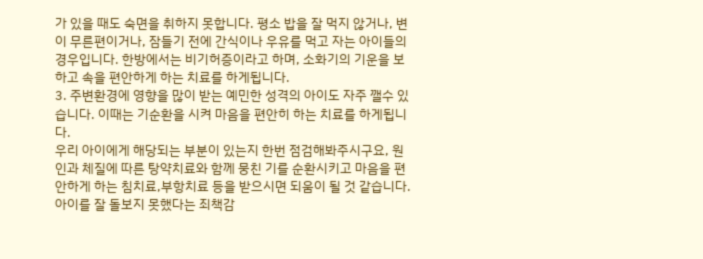가 있을 때도 숙면을 취하지 못합니다. 평소 밥을 잘 먹지 않거나, 변이 무른편이거나, 잠들기 전에 간식이나 우유를 먹고 자는 아이들의 경우입니다. 한방에서는 비기허증이라고 하며, 소화기의 기운을 보하고 속을 편안하게 하는 치료를 하게됩니다.
3. 주변환경에 영향을 많이 받는 예민한 성격의 아이도 자주 깰수 있습니다. 이때는 기순환을 시켜 마음을 편안히 하는 치료를 하게됩니다.
우리 아이에게 해당되는 부분이 있는지 한번 점검해봐주시구요, 원인과 체질에 따른 탕약치료와 함께 뭉친 기를 순환시키고 마음을 편안하게 하는 침치료,부항치료 등을 받으시면 되움이 될 것 같습니다.
아이를 잘 돌보지 못했다는 죄책감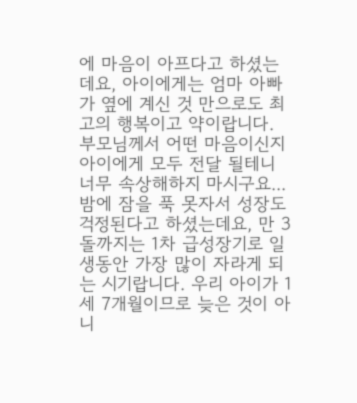에 마음이 아프다고 하셨는데요, 아이에게는 엄마 아빠가 옆에 계신 것 만으로도 최고의 행복이고 약이랍니다. 부모님께서 어떤 마음이신지 아이에게 모두 전달 될테니 너무 속상해하지 마시구요... 밤에 잠을 푹 못자서 성장도 걱정된다고 하셨는데요, 만 3돌까지는 1차 급성장기로 일생동안 가장 많이 자라게 되는 시기랍니다. 우리 아이가 1세 7개월이므로 늦은 것이 아니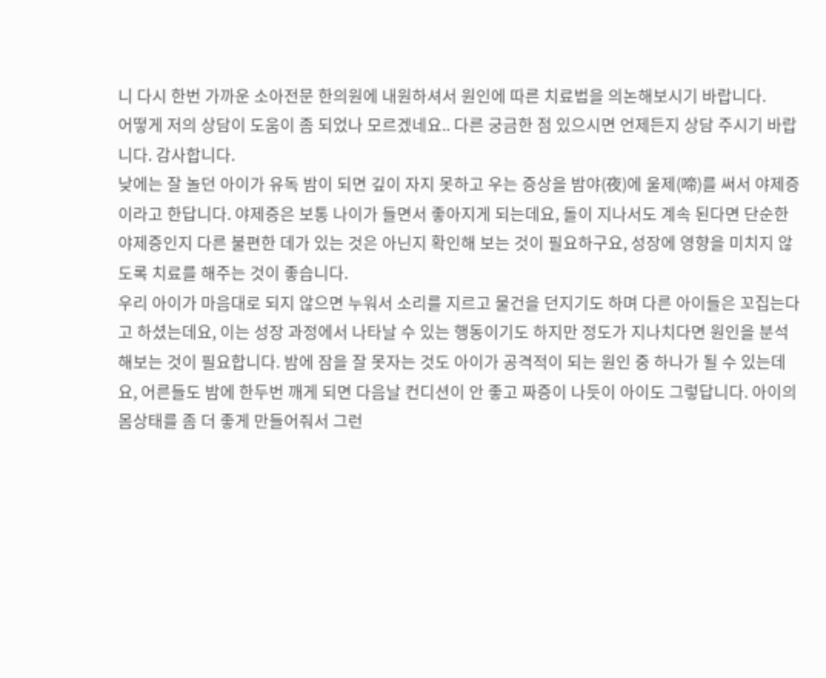니 다시 한번 가까운 소아전문 한의원에 내원하셔서 원인에 따른 치료법을 의논해보시기 바랍니다.
어떻게 저의 상담이 도움이 좀 되었나 모르겠네요.. 다른 궁금한 점 있으시면 언제든지 상담 주시기 바랍니다. 감사합니다.
낮에는 잘 놀던 아이가 유독 밤이 되면 깊이 자지 못하고 우는 증상을 밤야(夜)에 울제(啼)를 써서 야제증이라고 한답니다. 야제증은 보통 나이가 들면서 좋아지게 되는데요, 돌이 지나서도 계속 된다면 단순한 야제증인지 다른 불편한 데가 있는 것은 아닌지 확인해 보는 것이 필요하구요, 성장에 영향을 미치지 않도록 치료를 해주는 것이 좋습니다.
우리 아이가 마음대로 되지 않으면 누워서 소리를 지르고 물건을 던지기도 하며 다른 아이들은 꼬집는다고 하셨는데요, 이는 성장 과정에서 나타날 수 있는 행동이기도 하지만 정도가 지나치다면 원인을 분석해보는 것이 필요합니다. 밤에 잠을 잘 못자는 것도 아이가 공격적이 되는 원인 중 하나가 될 수 있는데요, 어른들도 밤에 한두번 깨게 되면 다음날 컨디션이 안 좋고 짜증이 나듯이 아이도 그렇답니다. 아이의 몸상태를 좀 더 좋게 만들어줘서 그런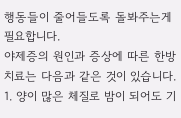행동들이 줄어들도록 돌봐주는게 필요합니다.
야제증의 원인과 증상에 따른 한방 치료는 다음과 같은 것이 있습니다.
1. 양이 많은 체질로 밤이 되어도 기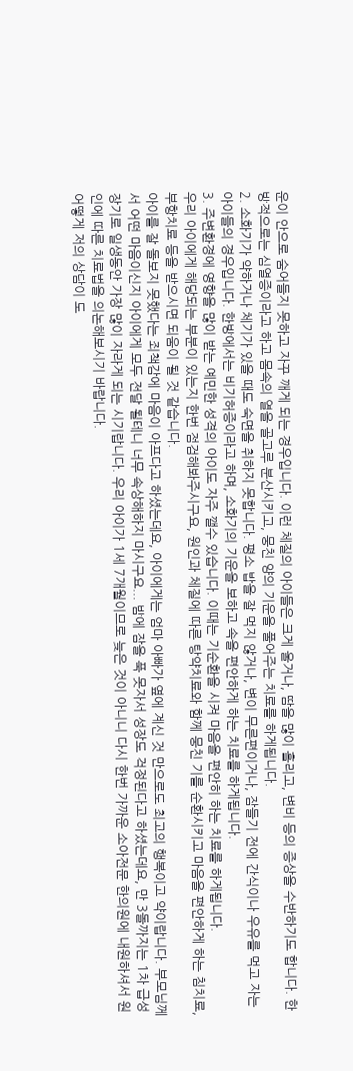운이 안으로 숨어들지 못하고 자꾸 깨게 되는 경우입니다. 이런 체질의 아이들은 크게 울거나, 땀을 많이 흘리고, 변비 등의 증상을 수반하기도 합니다. 한방적으로는 심열증이라고 하고 몸속의 열을 골고루 분산시키고, 뭉친 양의 기운을 풀어주는 치료를 하게됩니다.
2. 소화기가 약하거나 체기가 있을 때도 숙면을 취하지 못합니다. 평소 밥을 잘 먹지 않거나, 변이 무른편이거나, 잠들기 전에 간식이나 우유를 먹고 자는 아이들의 경우입니다. 한방에서는 비기허증이라고 하며, 소화기의 기운을 보하고 속을 편안하게 하는 치료를 하게됩니다.
3. 주변환경에 영향을 많이 받는 예민한 성격의 아이도 자주 깰수 있습니다. 이때는 기순환을 시켜 마음을 편안히 하는 치료를 하게됩니다.
우리 아이에게 해당되는 부분이 있는지 한번 점검해봐주시구요, 원인과 체질에 따른 탕약치료와 함께 뭉친 기를 순환시키고 마음을 편안하게 하는 침치료,부항치료 등을 받으시면 되움이 될 것 같습니다.
아이를 잘 돌보지 못했다는 죄책감에 마음이 아프다고 하셨는데요, 아이에게는 엄마 아빠가 옆에 계신 것 만으로도 최고의 행복이고 약이랍니다. 부모님께서 어떤 마음이신지 아이에게 모두 전달 될테니 너무 속상해하지 마시구요... 밤에 잠을 푹 못자서 성장도 걱정된다고 하셨는데요, 만 3돌까지는 1차 급성장기로 일생동안 가장 많이 자라게 되는 시기랍니다. 우리 아이가 1세 7개월이므로 늦은 것이 아니니 다시 한번 가까운 소아전문 한의원에 내원하셔서 원인에 따른 치료법을 의논해보시기 바랍니다.
어떻게 저의 상담이 도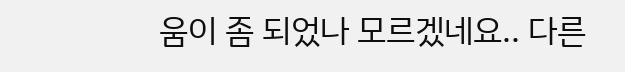움이 좀 되었나 모르겠네요.. 다른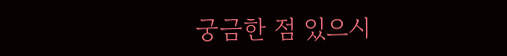궁금한 점 있으시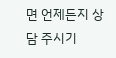면 언제든지 상담 주시기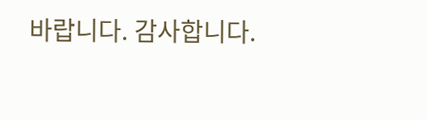바랍니다. 감사합니다.